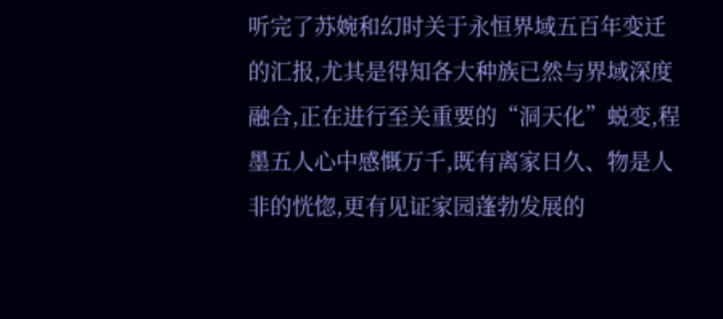听完了苏婉和幻时关于永恒界域五百年变迁的汇报,尤其是得知各大种族已然与界域深度融合,正在进行至关重要的“洞天化”蜕变,程墨五人心中感慨万千,既有离家日久、物是人非的恍惚,更有见证家园蓬勃发展的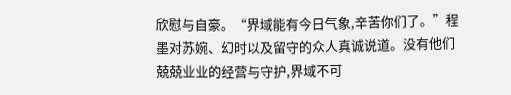欣慰与自豪。“界域能有今日气象,辛苦你们了。”程墨对苏婉、幻时以及留守的众人真诚说道。没有他们兢兢业业的经营与守护,界域不可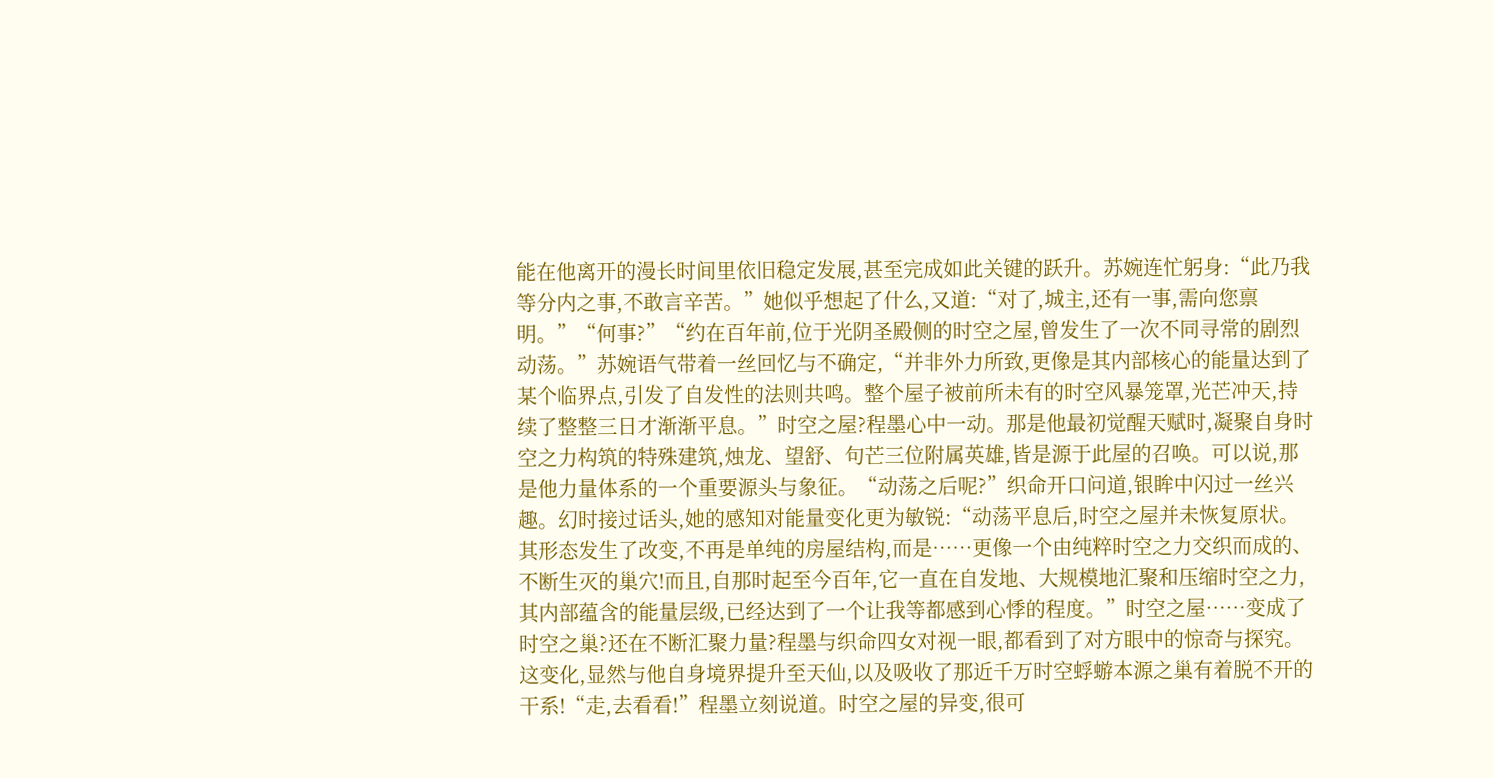能在他离开的漫长时间里依旧稳定发展,甚至完成如此关键的跃升。苏婉连忙躬身:“此乃我等分内之事,不敢言辛苦。”她似乎想起了什么,又道:“对了,城主,还有一事,需向您禀明。”“何事?”“约在百年前,位于光阴圣殿侧的时空之屋,曾发生了一次不同寻常的剧烈动荡。”苏婉语气带着一丝回忆与不确定,“并非外力所致,更像是其内部核心的能量达到了某个临界点,引发了自发性的法则共鸣。整个屋子被前所未有的时空风暴笼罩,光芒冲天,持续了整整三日才渐渐平息。”时空之屋?程墨心中一动。那是他最初觉醒天赋时,凝聚自身时空之力构筑的特殊建筑,烛龙、望舒、句芒三位附属英雄,皆是源于此屋的召唤。可以说,那是他力量体系的一个重要源头与象征。“动荡之后呢?”织命开口问道,银眸中闪过一丝兴趣。幻时接过话头,她的感知对能量变化更为敏锐:“动荡平息后,时空之屋并未恢复原状。其形态发生了改变,不再是单纯的房屋结构,而是……更像一个由纯粹时空之力交织而成的、不断生灭的巢穴!而且,自那时起至今百年,它一直在自发地、大规模地汇聚和压缩时空之力,其内部蕴含的能量层级,已经达到了一个让我等都感到心悸的程度。”时空之屋……变成了时空之巢?还在不断汇聚力量?程墨与织命四女对视一眼,都看到了对方眼中的惊奇与探究。这变化,显然与他自身境界提升至天仙,以及吸收了那近千万时空蜉蝣本源之巢有着脱不开的干系!“走,去看看!”程墨立刻说道。时空之屋的异变,很可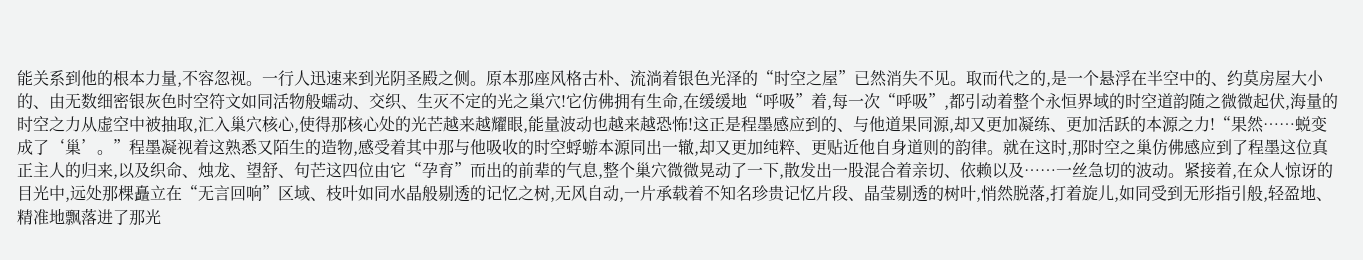能关系到他的根本力量,不容忽视。一行人迅速来到光阴圣殿之侧。原本那座风格古朴、流淌着银色光泽的“时空之屋”已然消失不见。取而代之的,是一个悬浮在半空中的、约莫房屋大小的、由无数细密银灰色时空符文如同活物般蠕动、交织、生灭不定的光之巢穴!它仿佛拥有生命,在缓缓地“呼吸”着,每一次“呼吸”,都引动着整个永恒界域的时空道韵随之微微起伏,海量的时空之力从虚空中被抽取,汇入巢穴核心,使得那核心处的光芒越来越耀眼,能量波动也越来越恐怖!这正是程墨感应到的、与他道果同源,却又更加凝练、更加活跃的本源之力!“果然……蜕变成了‘巢’。”程墨凝视着这熟悉又陌生的造物,感受着其中那与他吸收的时空蜉蝣本源同出一辙,却又更加纯粹、更贴近他自身道则的韵律。就在这时,那时空之巢仿佛感应到了程墨这位真正主人的归来,以及织命、烛龙、望舒、句芒这四位由它“孕育”而出的前辈的气息,整个巢穴微微晃动了一下,散发出一股混合着亲切、依赖以及……一丝急切的波动。紧接着,在众人惊讶的目光中,远处那棵矗立在“无言回响”区域、枝叶如同水晶般剔透的记忆之树,无风自动,一片承载着不知名珍贵记忆片段、晶莹剔透的树叶,悄然脱落,打着旋儿,如同受到无形指引般,轻盈地、精准地飘落进了那光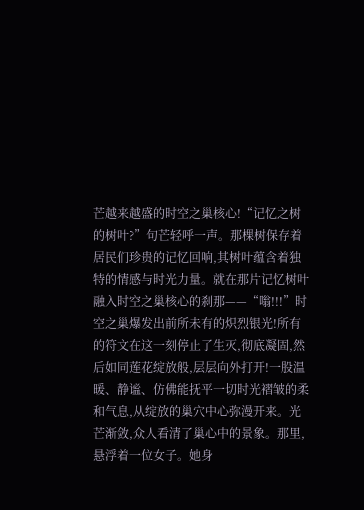芒越来越盛的时空之巢核心!“记忆之树的树叶?”句芒轻呼一声。那棵树保存着居民们珍贵的记忆回响,其树叶蕴含着独特的情感与时光力量。就在那片记忆树叶融入时空之巢核心的刹那——“嗡!!!”时空之巢爆发出前所未有的炽烈银光!所有的符文在这一刻停止了生灭,彻底凝固,然后如同莲花绽放般,层层向外打开!一股温暖、静谧、仿佛能抚平一切时光褶皱的柔和气息,从绽放的巢穴中心弥漫开来。光芒渐敛,众人看清了巢心中的景象。那里,悬浮着一位女子。她身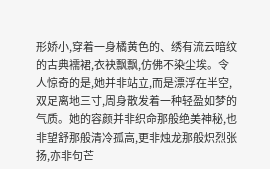形娇小,穿着一身橘黄色的、绣有流云暗纹的古典襦裙,衣袂飘飘,仿佛不染尘埃。令人惊奇的是,她并非站立,而是漂浮在半空,双足离地三寸,周身散发着一种轻盈如梦的气质。她的容颜并非织命那般绝美神秘,也非望舒那般清冷孤高,更非烛龙那般炽烈张扬,亦非句芒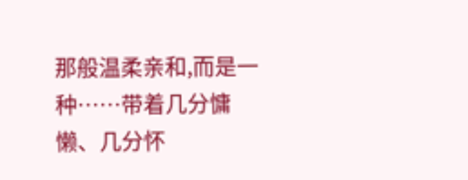那般温柔亲和,而是一种……带着几分慵懒、几分怀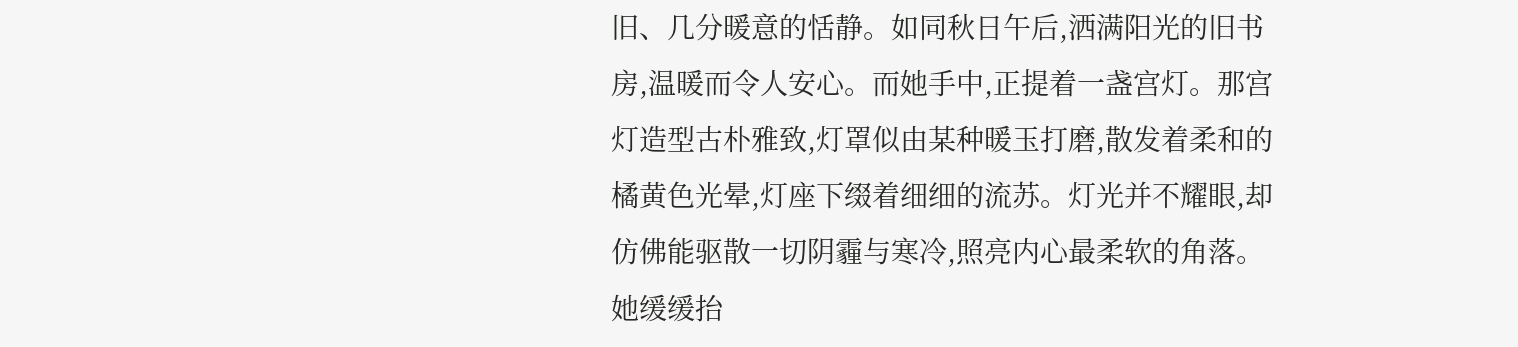旧、几分暖意的恬静。如同秋日午后,洒满阳光的旧书房,温暖而令人安心。而她手中,正提着一盏宫灯。那宫灯造型古朴雅致,灯罩似由某种暖玉打磨,散发着柔和的橘黄色光晕,灯座下缀着细细的流苏。灯光并不耀眼,却仿佛能驱散一切阴霾与寒冷,照亮内心最柔软的角落。她缓缓抬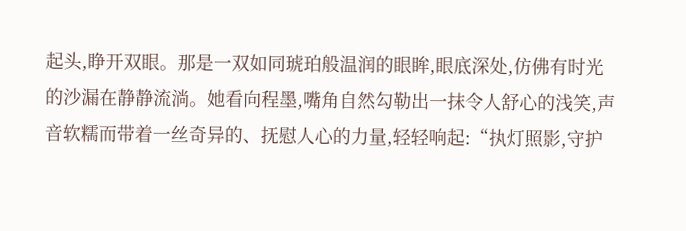起头,睁开双眼。那是一双如同琥珀般温润的眼眸,眼底深处,仿佛有时光的沙漏在静静流淌。她看向程墨,嘴角自然勾勒出一抹令人舒心的浅笑,声音软糯而带着一丝奇异的、抚慰人心的力量,轻轻响起:“执灯照影,守护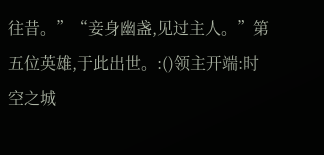往昔。”“妾身幽盏,见过主人。”第五位英雄,于此出世。:()领主开端:时空之城